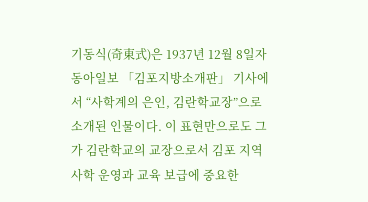기동식(奇東式)은 1937년 12월 8일자 동아일보 「김포지방소개판」 기사에서 “사학계의 은인, 김란학교장”으로 소개된 인물이다. 이 표현만으로도 그가 김란학교의 교장으로서 김포 지역 사학 운영과 교육 보급에 중요한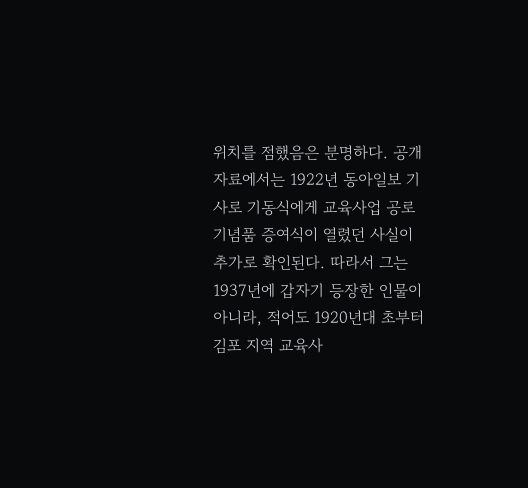위치를 점했음은 분명하다. 공개 자료에서는 1922년 동아일보 기사로 기동식에게 교육사업 공로 기념품 증여식이 열렸던 사실이 추가로 확인된다. 따라서 그는 1937년에 갑자기 등장한 인물이 아니라, 적어도 1920년대 초부터 김포 지역 교육사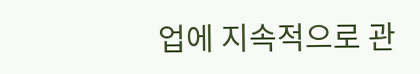업에 지속적으로 관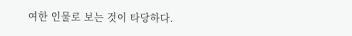여한 인물로 보는 것이 타당하다.